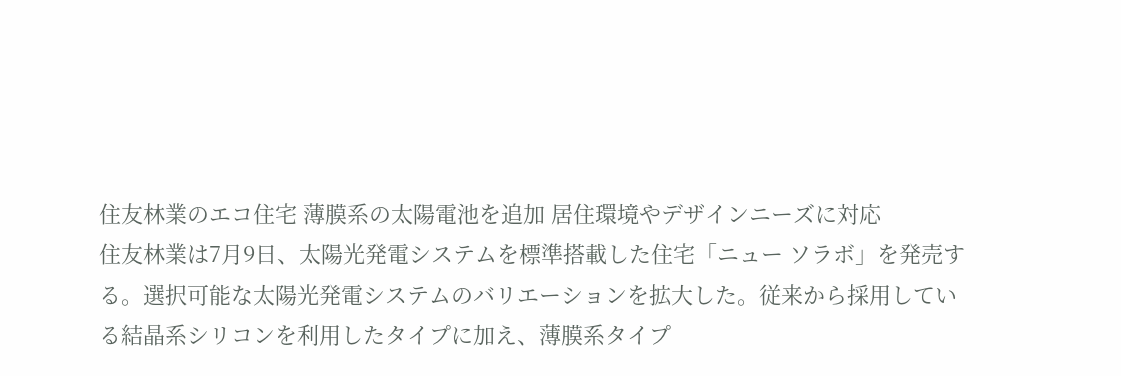住友林業のエコ住宅 薄膜系の太陽電池を追加 居住環境やデザインニーズに対応
住友林業は7月9日、太陽光発電システムを標準搭載した住宅「ニュー ソラボ」を発売する。選択可能な太陽光発電システムのバリエーションを拡大した。従来から採用している結晶系シリコンを利用したタイプに加え、薄膜系タイプ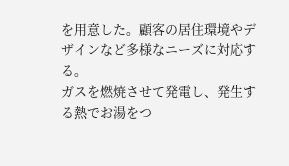を用意した。顧客の居住環境やデザインなど多様なニーズに対応する。
ガスを燃焼させて発電し、発生する熱でお湯をつ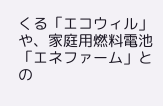くる「エコウィル」や、家庭用燃料電池「エネファーム」との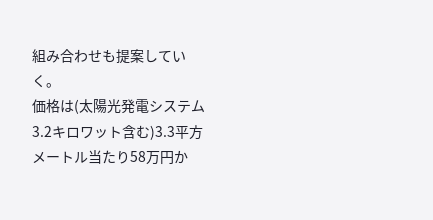組み合わせも提案していく。
価格は(太陽光発電システム3.2キロワット含む)3.3平方メートル当たり58万円か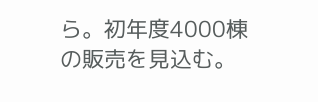ら。初年度4000棟の販売を見込む。